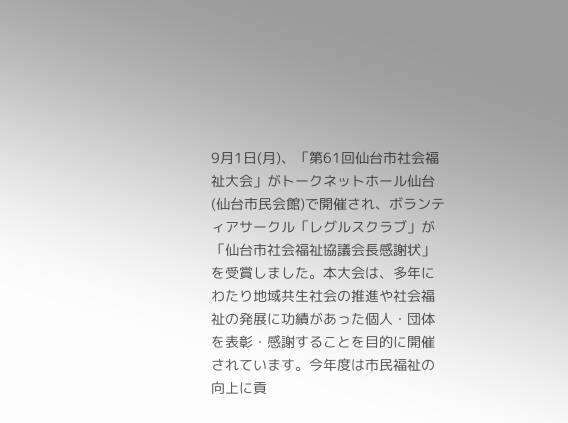9月1日(月)、「第61回仙台市社会福祉大会」がトークネットホール仙台(仙台市民会館)で開催され、ボランティアサークル「レグルスクラブ」が「仙台市社会福祉協議会長感謝状」を受賞しました。本大会は、多年にわたり地域共生社会の推進や社会福祉の発展に功績があった個人・団体を表彰・感謝することを目的に開催されています。今年度は市民福祉の向上に貢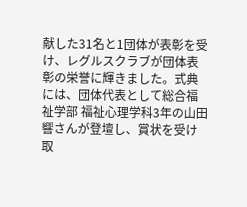献した31名と1団体が表彰を受け、レグルスクラブが団体表彰の栄誉に輝きました。式典には、団体代表として総合福祉学部 福祉心理学科3年の山田響さんが登壇し、賞状を受け取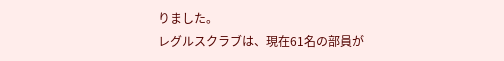りました。
レグルスクラブは、現在61名の部員が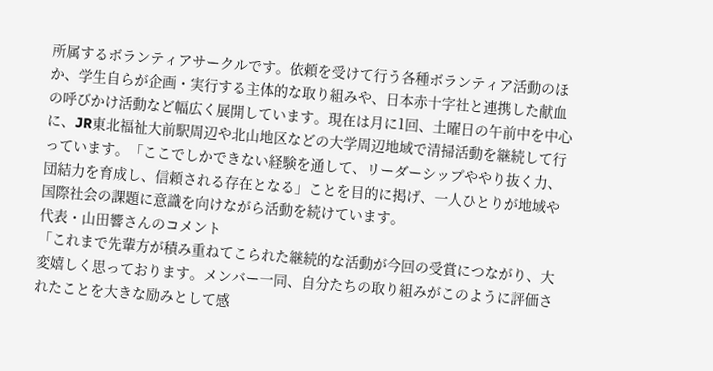所属するボランティアサークルです。依頼を受けて行う各種ボランティア活動のほか、学生自らが企画・実行する主体的な取り組みや、日本赤十字社と連携した献血の呼びかけ活動など幅広く展開しています。現在は月に1回、土曜日の午前中を中心に、JR東北福祉大前駅周辺や北山地区などの大学周辺地域で清掃活動を継続して行っています。「ここでしかできない経験を通して、リーダーシップややり抜く力、団結力を育成し、信頼される存在となる」ことを目的に掲げ、一人ひとりが地域や国際社会の課題に意識を向けながら活動を続けています。
代表・山田響さんのコメント
「これまで先輩方が積み重ねてこられた継続的な活動が今回の受賞につながり、大変嬉しく思っております。メンバー一同、自分たちの取り組みがこのように評価されたことを大きな励みとして感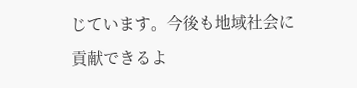じています。今後も地域社会に貢献できるよ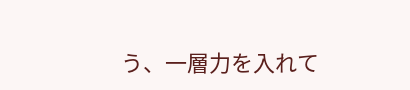う、一層力を入れて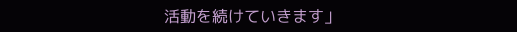活動を続けていきます」